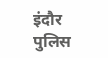इंदौर पुलिस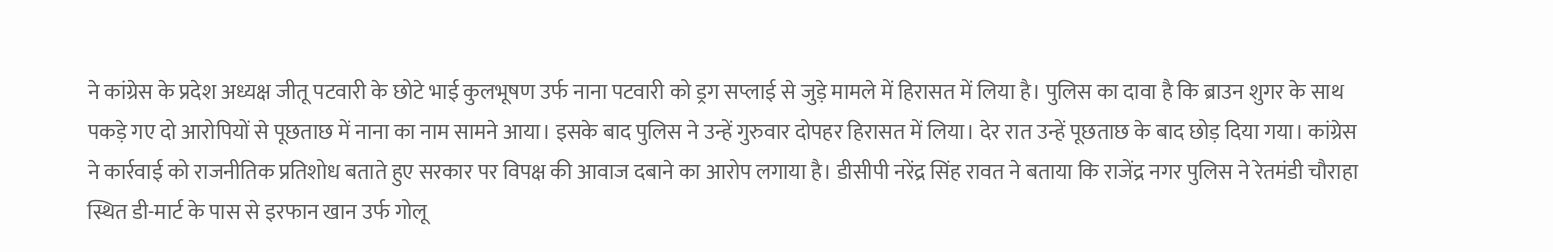ने कांग्रेस के प्रदेश अध्यक्ष जीतू पटवारी के छोटे भाई कुलभूषण उर्फ नाना पटवारी को ड्रग सप्लाई से जुड़े मामले में हिरासत में लिया है। पुलिस का दावा है कि ब्राउन शुगर के साथ पकड़े गए दो आरोपियों से पूछताछ में नाना का नाम सामने आया। इसके बाद पुलिस ने उन्हें गुरुवार दोपहर हिरासत में लिया। देर रात उन्हें पूछताछ के बाद छोड़ दिया गया। कांग्रेस ने कार्रवाई को राजनीतिक प्रतिशोध बताते हुए सरकार पर विपक्ष की आवाज दबाने का आरोप लगाया है। डीसीपी नरेंद्र सिंह रावत ने बताया कि राजेंद्र नगर पुलिस ने रेतमंडी चौराहा स्थित डी-मार्ट के पास से इरफान खान उर्फ गोलू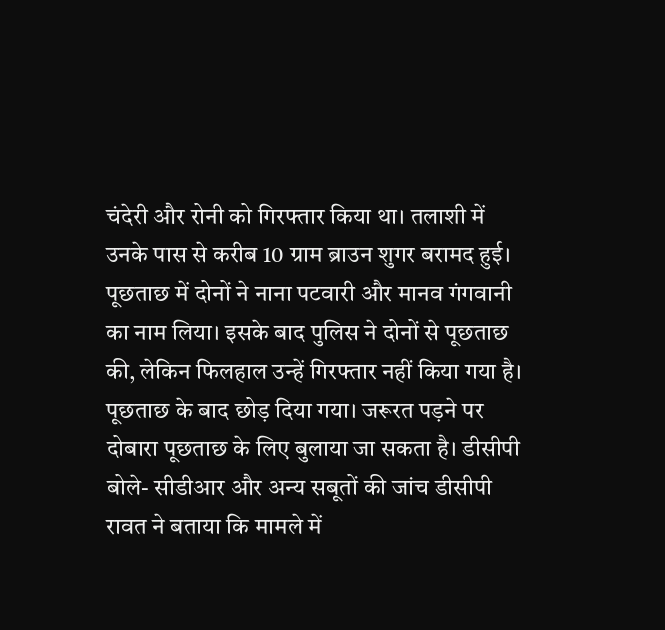चंदेरी और रोनी को गिरफ्तार किया था। तलाशी में उनके पास से करीब 10 ग्राम ब्राउन शुगर बरामद हुई। पूछताछ में दोनों ने नाना पटवारी और मानव गंगवानी का नाम लिया। इसके बाद पुलिस ने दोनों से पूछताछ की, लेकिन फिलहाल उन्हें गिरफ्तार नहीं किया गया है। पूछताछ के बाद छोड़ दिया गया। जरूरत पड़ने पर दोबारा पूछताछ के लिए बुलाया जा सकता है। डीसीपी बोले- सीडीआर और अन्य सबूतों की जांच डीसीपी रावत ने बताया कि मामले में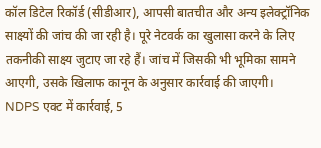कॉल डिटेल रिकॉर्ड (सीडीआर), आपसी बातचीत और अन्य इलेक्ट्रॉनिक साक्ष्यों की जांच की जा रही है। पूरे नेटवर्क का खुलासा करने के लिए तकनीकी साक्ष्य जुटाए जा रहे हैं। जांच में जिसकी भी भूमिका सामने आएगी, उसके खिलाफ कानून के अनुसार कार्रवाई की जाएगी।
NDPS एक्ट में कार्रवाई, 5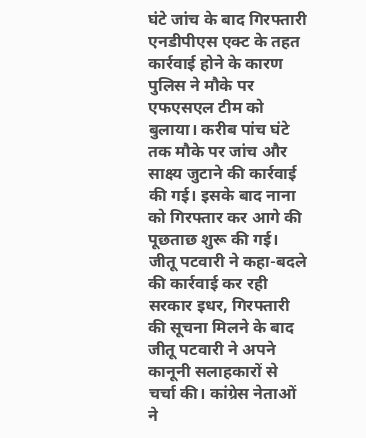घंटे जांच के बाद गिरफ्तारी एनडीपीएस एक्ट के तहत कार्रवाई होने के कारण पुलिस ने मौके पर एफएसएल टीम को बुलाया। करीब पांच घंटे तक मौके पर जांच और साक्ष्य जुटाने की कार्रवाई की गई। इसके बाद नाना को गिरफ्तार कर आगे की पूछताछ शुरू की गई। जीतू पटवारी ने कहा-बदले की कार्रवाई कर रही सरकार इधर, गिरफ्तारी की सूचना मिलने के बाद जीतू पटवारी ने अपने कानूनी सलाहकारों से चर्चा की। कांग्रेस नेताओं ने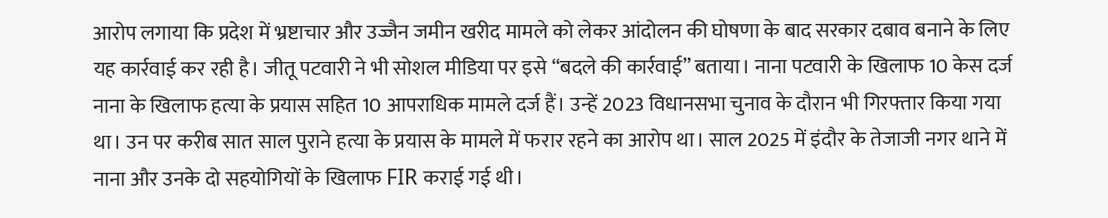आरोप लगाया कि प्रदेश में भ्रष्टाचार और उज्जैन जमीन खरीद मामले को लेकर आंदोलन की घोषणा के बाद सरकार दबाव बनाने के लिए यह कार्रवाई कर रही है। जीतू पटवारी ने भी सोशल मीडिया पर इसे “बदले की कार्रवाई” बताया। नाना पटवारी के खिलाफ 10 केस दर्ज नाना के खिलाफ हत्या के प्रयास सहित 10 आपराधिक मामले दर्ज हैं। उन्हें 2023 विधानसभा चुनाव के दौरान भी गिरफ्तार किया गया था। उन पर करीब सात साल पुराने हत्या के प्रयास के मामले में फरार रहने का आरोप था। साल 2025 में इंदौर के तेजाजी नगर थाने में नाना और उनके दो सहयोगियों के खिलाफ FIR कराई गई थी।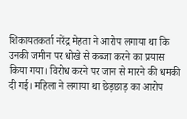शिकायतकर्ता नरेंद्र मेहता ने आरोप लगाया था कि उनकी जमीन पर धोखे से कब्जा करने का प्रयास किया गया। विरोध करने पर जान से मारने की धमकी दी गई। महिला ने लगाया था छेड़छाड़ का आरोप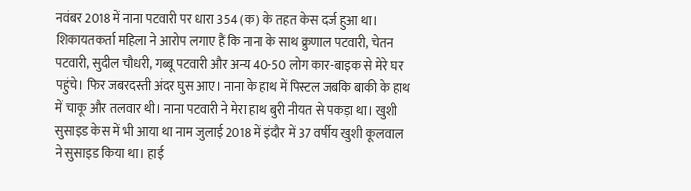नवंबर 2018 में नाना पटवारी पर धारा 354 (क) के तहत केस दर्ज हुआ था। शिकायतकर्ता महिला ने आरोप लगाए हैं कि नाना के साथ क्रुणाल पटवारी, चेतन पटवारी, सुदील चौधरी, गब्बू पटवारी और अन्य 40-50 लोग कार-बाइक से मेरे घर पहुंचे। फिर जबरदस्ती अंदर घुस आए। नाना के हाथ में पिस्टल जबकि बाकी के हाथ में चाकू और तलवार थी। नाना पटवारी ने मेरा हाथ बुरी नीयत से पकड़ा था। खुशी सुसाइड केस में भी आया था नाम जुलाई 2018 में इंदौर में 37 वर्षीय खुशी कूलवाल ने सुसाइड किया था। हाई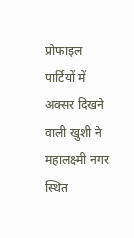प्रोफाइल पार्टियों में अक्सर दिखने वाली खुशी ने महालक्ष्मी नगर स्थित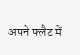अपने फ्लैट में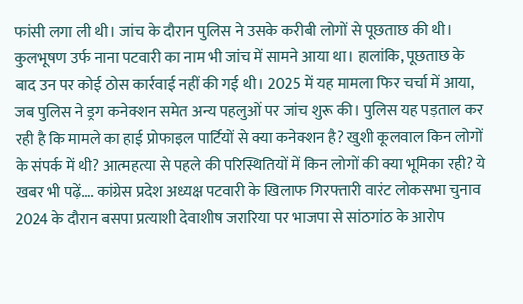फांसी लगा ली थी। जांच के दौरान पुलिस ने उसके करीबी लोगों से पूछताछ की थी। कुलभूषण उर्फ नाना पटवारी का नाम भी जांच में सामने आया था। हालांकि, पूछताछ के बाद उन पर कोई ठोस कार्रवाई नहीं की गई थी। 2025 में यह मामला फिर चर्चा में आया, जब पुलिस ने ड्रग कनेक्शन समेत अन्य पहलुओं पर जांच शुरू की। पुलिस यह पड़ताल कर रही है कि मामले का हाई प्रोफाइल पार्टियों से क्या कनेक्शन है? खुशी कूलवाल किन लोगों के संपर्क में थी? आत्महत्या से पहले की परिस्थितियों में किन लोगों की क्या भूमिका रही? ये खबर भी पढ़ें…. कांग्रेस प्रदेश अध्यक्ष पटवारी के खिलाफ गिरफ्तारी वारंट लोकसभा चुनाव 2024 के दौरान बसपा प्रत्याशी देवाशीष जरारिया पर भाजपा से सांठगांठ के आरोप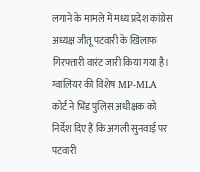लगाने के मामले में मध्य प्रदेश कांग्रेस अध्यक्ष जीतू पटवारी के खिलाफ गिरफ्तारी वारंट जारी किया गया है। ग्वालियर की विशेष MP-MLA कोर्ट ने भिंड पुलिस अधीक्षक को निर्देश दिए हैं कि अगली सुनवाई पर पटवारी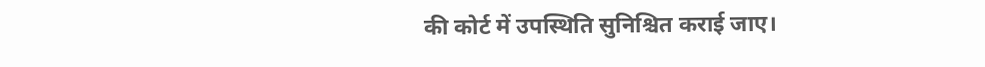की कोर्ट में उपस्थिति सुनिश्चित कराई जाए।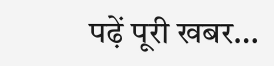पढ़ें पूरी खबर…